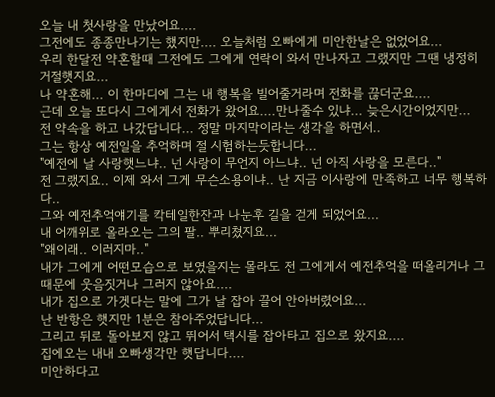오늘 내 첫사랑을 만났어요....
그전에도 종종만나기는 했지만.... 오늘처럼 오빠에게 미안한날은 없었어요...
우리 한달전 약혼할때 그전에도 그에게 연락이 와서 만나자고 그랬지만 그땐 냉정히 거절햇지요...
나 약혼해... 이 한마디에 그는 내 행복을 빌어줄거라며 전화를 끊더군요....
근데 오늘 또다시 그에게서 전화가 왔어요....만나줄수 있냐... 늦은시간이었지만...
전 약속을 하고 나갔답니다... 정말 마지막이라는 생각을 하면서..
그는 항상 예전일을 추억하며 절 시험하는듯합니다...
"예전에 날 사랑햇느냐.. 넌 사랑이 무언지 아느냐.. 넌 아직 사랑을 모른다.."
전 그랬지요.. 이제 와서 그게 무슨소용이냐.. 난 지금 이사랑에 만족하고 너무 행복하다..
그와 예전추억얘기를 칵테일한잔과 나눈후 길을 걷게 되었어요...
내 어깨위로 올라오는 그의 팔.. 뿌리쳤지요...
"왜이래.. 이러지마.."
내가 그에게 어떤모습으로 보였을지는 몰라도 전 그에게서 예전추억을 떠올리거나 그 때문에 웃음짓거나 그러지 않아요....
내가 집으로 가겟다는 말에 그가 날 잡아 끌어 안아버렸어요...
난 반항은 햇지만 1분은 참아주었답니다...
그리고 뒤로 돌아보지 않고 뛰어서 택시를 잡아타고 집으로 왔지요....
집에오는 내내 오빠생각만 햇답니다....
미안하다고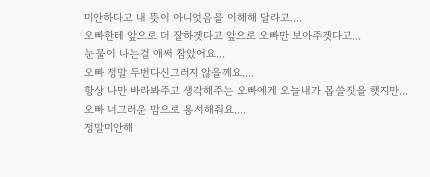미안하다고 내 뜻이 아니엇음을 이해해 달라고....
오빠한테 앞으로 더 잘하겟다고 앞으로 오빠만 보아주겟다고...
눈물이 나는걸 애써 참았어요...
오빠 정말 두번다신그러지 않을께요....
항상 나만 바라봐주고 생각해주는 오빠에게 오늘내가 몹쓸짓을 햇지만...
오빠 너그러운 맘으로 용서해줘요....
정말미안해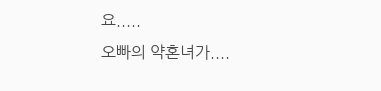요.....
오빠의 약혼녀가....